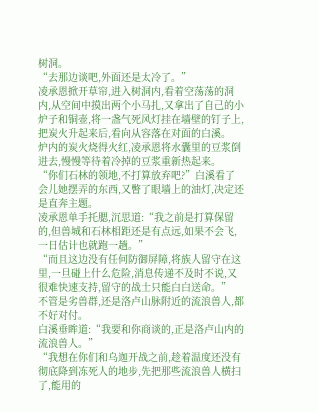树洞。
“去那边谈吧,外面还是太冷了。”
凌承恩掀开草帘,进入树洞内,看着空荡荡的洞内,从空间中摸出两个小马扎,又拿出了自己的小炉子和铜壶,将一盏气死风灯挂在墙壁的钉子上,把炭火升起来后,看向从容落在对面的白溪。
炉内的炭火烧得火红,凌承恩将水囊里的豆浆倒进去,慢慢等待着冷掉的豆浆重新热起来。
“你们石林的领地,不打算放弃吧?”白溪看了会儿她摆弄的东西,又瞥了眼墙上的油灯,决定还是直奔主题。
凌承恩单手托腮,沉思道:“我之前是打算保留的,但兽城和石林相距还是有点远,如果不会飞,一日估计也就跑一趟。”
“而且这边没有任何防御屏障,将族人留守在这里,一旦碰上什么危险,消息传递不及时不说,又很难快速支持,留守的战士只能白白送命。”
不管是劣兽群,还是洛卢山脉附近的流浪兽人,都不好对付。
白溪垂眸道:“我要和你商谈的,正是洛卢山内的流浪兽人。”
“我想在你们和乌迦开战之前,趁着温度还没有彻底降到冻死人的地步,先把那些流浪兽人横扫了,能用的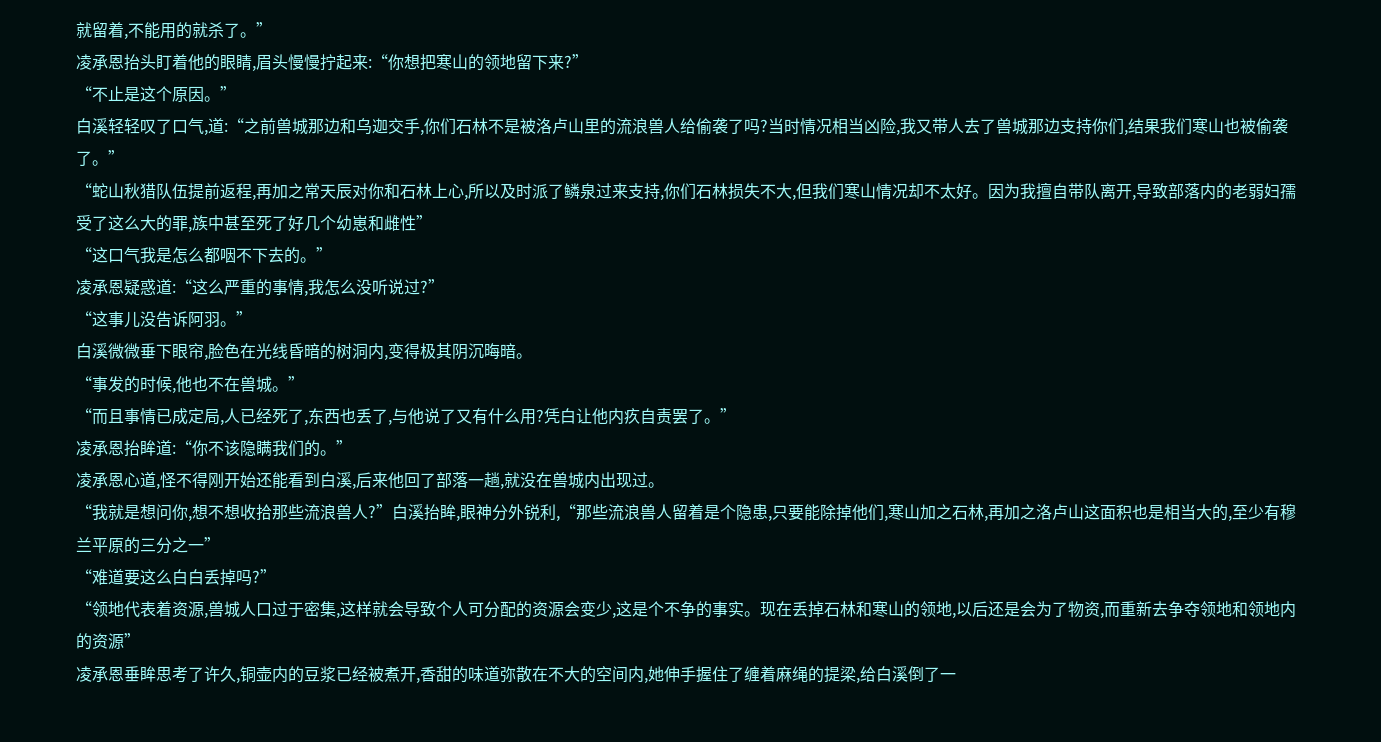就留着,不能用的就杀了。”
凌承恩抬头盯着他的眼睛,眉头慢慢拧起来:“你想把寒山的领地留下来?”
“不止是这个原因。”
白溪轻轻叹了口气,道:“之前兽城那边和乌迦交手,你们石林不是被洛卢山里的流浪兽人给偷袭了吗?当时情况相当凶险,我又带人去了兽城那边支持你们,结果我们寒山也被偷袭了。”
“蛇山秋猎队伍提前返程,再加之常天辰对你和石林上心,所以及时派了鳞泉过来支持,你们石林损失不大,但我们寒山情况却不太好。因为我擅自带队离开,导致部落内的老弱妇孺受了这么大的罪,族中甚至死了好几个幼崽和雌性”
“这口气我是怎么都咽不下去的。”
凌承恩疑惑道:“这么严重的事情,我怎么没听说过?”
“这事儿没告诉阿羽。”
白溪微微垂下眼帘,脸色在光线昏暗的树洞内,变得极其阴沉晦暗。
“事发的时候,他也不在兽城。”
“而且事情已成定局,人已经死了,东西也丢了,与他说了又有什么用?凭白让他内疚自责罢了。”
凌承恩抬眸道:“你不该隐瞒我们的。”
凌承恩心道,怪不得刚开始还能看到白溪,后来他回了部落一趟,就没在兽城内出现过。
“我就是想问你,想不想收拾那些流浪兽人?”白溪抬眸,眼神分外锐利,“那些流浪兽人留着是个隐患,只要能除掉他们,寒山加之石林,再加之洛卢山这面积也是相当大的,至少有穆兰平原的三分之一”
“难道要这么白白丢掉吗?”
“领地代表着资源,兽城人口过于密集,这样就会导致个人可分配的资源会变少,这是个不争的事实。现在丢掉石林和寒山的领地,以后还是会为了物资,而重新去争夺领地和领地内的资源”
凌承恩垂眸思考了许久,铜壶内的豆浆已经被煮开,香甜的味道弥散在不大的空间内,她伸手握住了缠着麻绳的提梁,给白溪倒了一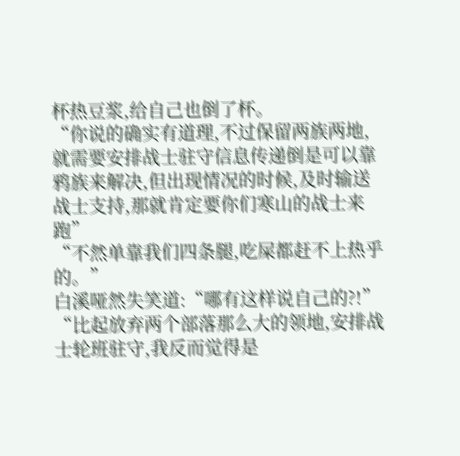杯热豆浆,给自己也倒了杯。
“你说的确实有道理,不过保留两族两地,就需要安排战士驻守信息传递倒是可以靠鸦族来解决,但出现情况的时候,及时输送战士支持,那就肯定要你们寒山的战士来跑”
“不然单靠我们四条腿,吃屎都赶不上热乎的。”
白溪哑然失笑道:“哪有这样说自己的?!”
“比起放弃两个部落那么大的领地,安排战士轮班驻守,我反而觉得是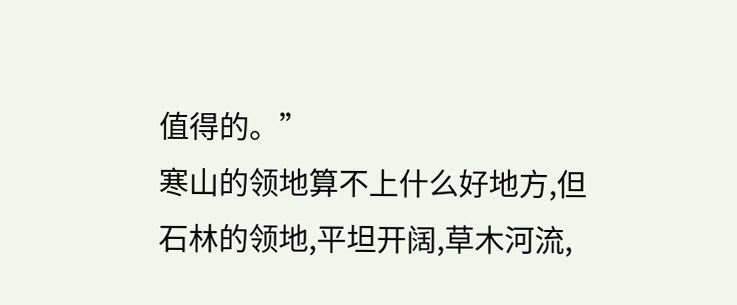值得的。”
寒山的领地算不上什么好地方,但石林的领地,平坦开阔,草木河流,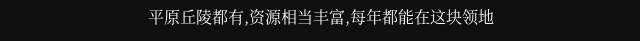平原丘陵都有,资源相当丰富,每年都能在这块领地